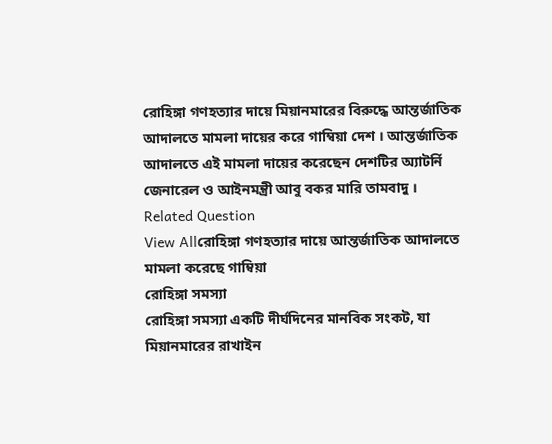রোহিঙ্গা গণহত্যার দায়ে মিয়ানমারের বিরুদ্ধে আন্তর্জাতিক আদালতে মামলা দায়ের করে গাম্বিয়া দেশ । আন্তর্জাতিক আদালতে এই মামলা দায়ের করেছেন দেশটির অ্যাটর্নি জেনারেল ও আইনমন্ত্রী আবু বকর মারি তামবাদু ।
Related Question
View Allরোহিঙ্গা গণহত্যার দায়ে আন্তর্জাতিক আদালতে মামলা করেছে গাম্বিয়া
রোহিঙ্গা সমস্যা
রোহিঙ্গা সমস্যা একটি দীর্ঘদিনের মানবিক সংকট, যা মিয়ানমারের রাখাইন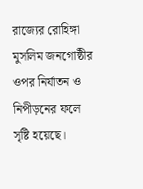রাজ্যের রোহিঙ্গা মুসলিম জনগোষ্ঠীর ওপর নির্যাতন ও নিপীড়নের ফলে সৃষ্টি হয়েছে।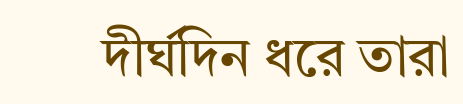দীর্ঘদিন ধরে তারা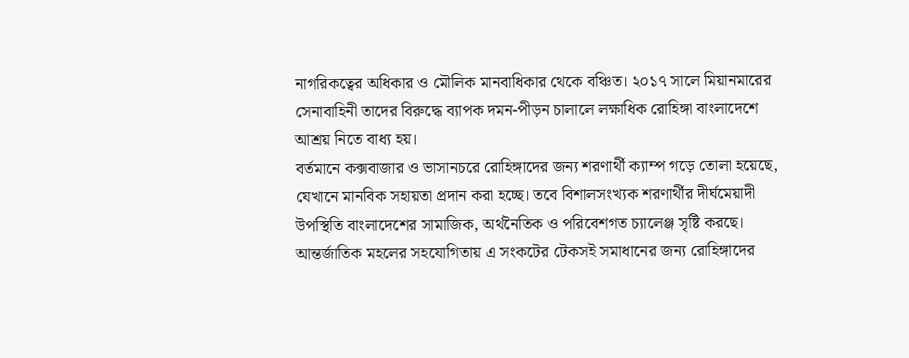নাগরিকত্বের অধিকার ও মৌলিক মানবাধিকার থেকে বঞ্চিত। ২০১৭ সালে মিয়ানমারের সেনাবাহিনী তাদের বিরুদ্ধে ব্যাপক দমন-পীড়ন চালালে লক্ষাধিক রোহিঙ্গা বাংলাদেশে আশ্রয় নিতে বাধ্য হয়।
বর্তমানে কক্সবাজার ও ভাসানচরে রোহিঙ্গাদের জন্য শরণার্থী ক্যাম্প গড়ে তোলা হয়েছে, যেখানে মানবিক সহায়তা প্রদান করা হচ্ছে। তবে বিশালসংখ্যক শরণার্থীর দীর্ঘমেয়াদী উপস্থিতি বাংলাদেশের সামাজিক, অর্থনৈতিক ও পরিবেশগত চ্যালেঞ্জ সৃষ্টি করছে। আন্তর্জাতিক মহলের সহযোগিতায় এ সংকটের টেকসই সমাধানের জন্য রোহিঙ্গাদের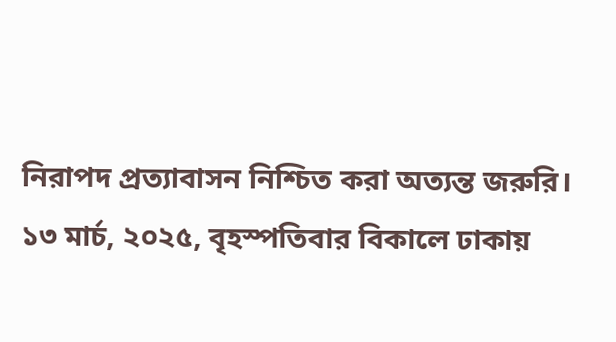নিরাপদ প্রত্যাবাসন নিশ্চিত করা অত্যন্ত জরুরি।
১৩ মার্চ, ২০২৫, বৃহস্পতিবার বিকালে ঢাকায়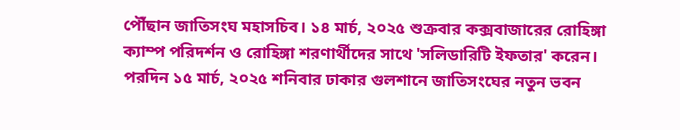পৌঁছান জাতিসংঘ মহাসচিব। ১৪ মার্চ, ২০২৫ শুক্রবার কক্সবাজারের রোহিঙ্গা ক্যাম্প পরিদর্শন ও রোহিঙ্গা শরণার্থীদের সাথে 'সলিডারিটি ইফতার' করেন।
পরদিন ১৫ মার্চ, ২০২৫ শনিবার ঢাকার গুলশানে জাতিসংঘের নতুন ভবন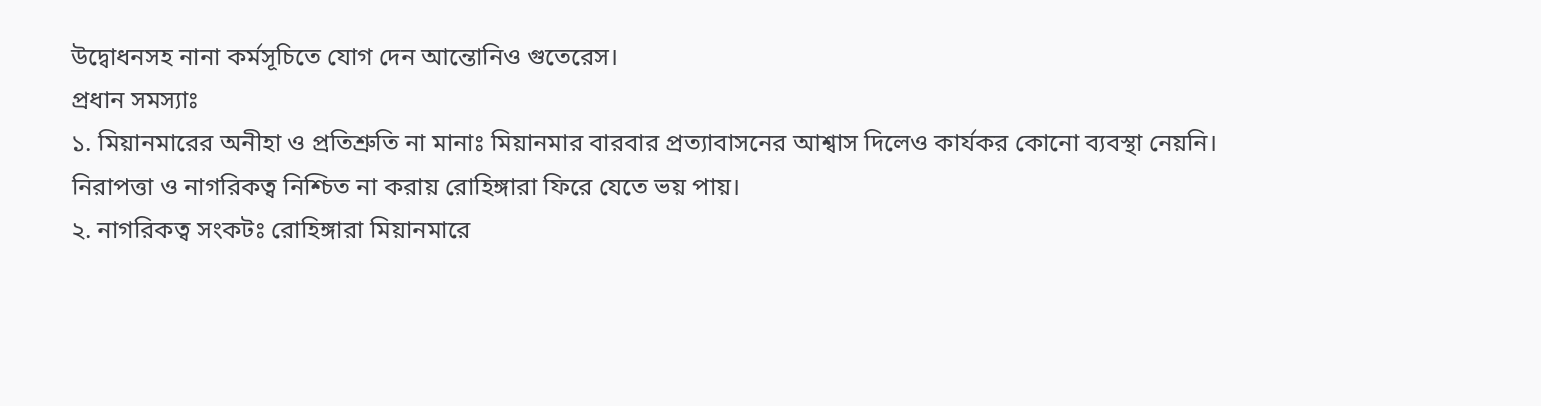উদ্বোধনসহ নানা কর্মসূচিতে যোগ দেন আন্তোনিও গুতেরেস।
প্রধান সমস্যাঃ
১. মিয়ানমারের অনীহা ও প্রতিশ্রুতি না মানাঃ মিয়ানমার বারবার প্রত্যাবাসনের আশ্বাস দিলেও কার্যকর কোনো ব্যবস্থা নেয়নি। নিরাপত্তা ও নাগরিকত্ব নিশ্চিত না করায় রোহিঙ্গারা ফিরে যেতে ভয় পায়।
২. নাগরিকত্ব সংকটঃ রোহিঙ্গারা মিয়ানমারে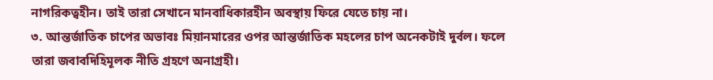নাগরিকত্বহীন। তাই তারা সেখানে মানবাধিকারহীন অবস্থায় ফিরে যেতে চায় না।
৩. আন্তর্জাতিক চাপের অভাবঃ মিয়ানমারের ওপর আন্তর্জাতিক মহলের চাপ অনেকটাই দুর্বল। ফলে তারা জবাবদিহিমূলক নীতি গ্রহণে অনাগ্রহী।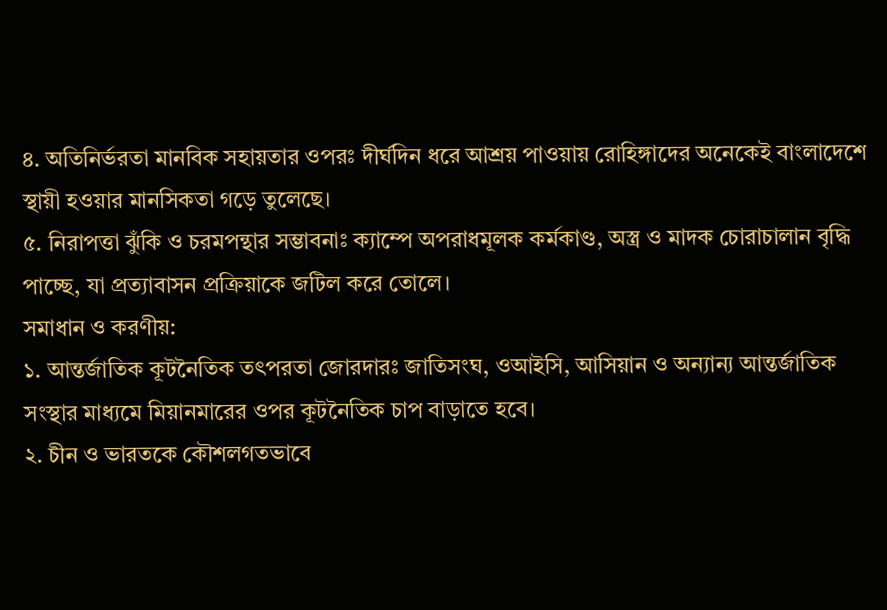৪. অতিনির্ভরতা মানবিক সহায়তার ওপরঃ দীর্ঘদিন ধরে আশ্রয় পাওয়ায় রোহিঙ্গাদের অনেকেই বাংলাদেশে স্থায়ী হওয়ার মানসিকতা গড়ে তুলেছে।
৫. নিরাপত্তা ঝুঁকি ও চরমপন্থার সম্ভাবনাঃ ক্যাম্পে অপরাধমূলক কর্মকাণ্ড, অস্ত্র ও মাদক চোরাচালান বৃদ্ধি পাচ্ছে, যা প্রত্যাবাসন প্রক্রিয়াকে জটিল করে তোলে।
সমাধান ও করণীয়:
১. আন্তর্জাতিক কূটনৈতিক তৎপরতা জোরদারঃ জাতিসংঘ, ওআইসি, আসিয়ান ও অন্যান্য আন্তর্জাতিক সংস্থার মাধ্যমে মিয়ানমারের ওপর কূটনৈতিক চাপ বাড়াতে হবে।
২. চীন ও ভারতকে কৌশলগতভাবে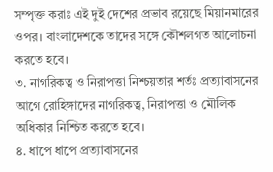সম্পৃক্ত করাঃ এই দুই দেশের প্রভাব রয়েছে মিয়ানমারের ওপর। বাংলাদেশকে তাদের সঙ্গে কৌশলগত আলোচনা করতে হবে।
৩. নাগরিকত্ব ও নিরাপত্তা নিশ্চয়তার শর্তঃ প্রত্যাবাসনের আগে রোহিঙ্গাদের নাগরিকত্ব, নিরাপত্তা ও মৌলিক অধিকার নিশ্চিত করতে হবে।
৪. ধাপে ধাপে প্রত্যাবাসনের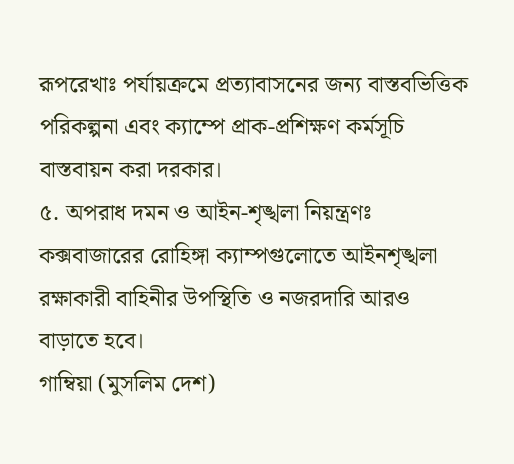রূপরেখাঃ পর্যায়ক্রমে প্রত্যাবাসনের জন্য বাস্তবভিত্তিক পরিকল্পনা এবং ক্যাম্পে প্রাক-প্রশিক্ষণ কর্মসূচি বাস্তবায়ন করা দরকার।
৫. অপরাধ দমন ও আইন-শৃঙ্খলা নিয়ন্ত্রণঃ কক্সবাজারের রোহিঙ্গা ক্যাম্পগুলোতে আইনশৃঙ্খলা রক্ষাকারী বাহিনীর উপস্থিতি ও নজরদারি আরও বাড়াতে হবে।
গাম্বিয়া (মুসলিম দেশ)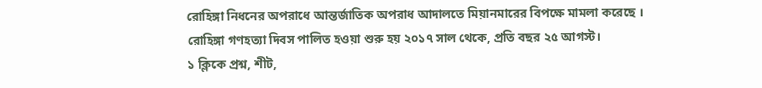রোহিঙ্গা নিধনের অপরাধে আন্তর্জাতিক অপরাধ আদালতে মিয়ানমারের বিপক্ষে মামলা করেছে ।
রোহিঙ্গা গণহত্যা দিবস পালিত হওয়া শুরু হয় ২০১৭ সাল থেকে, প্রতি বছর ২৫ আগস্ট।
১ ক্লিকে প্রশ্ন, শীট,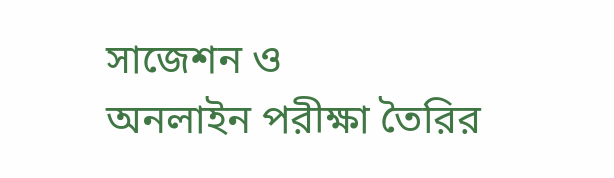সাজেশন ও
অনলাইন পরীক্ষা তৈরির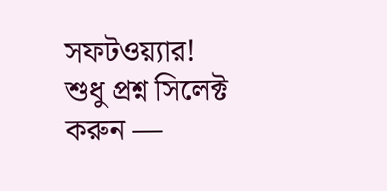সফটওয়্যার!
শুধু প্রশ্ন সিলেক্ট করুন —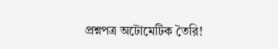প্রশ্নপত্র অটোমেটিক তৈরি!